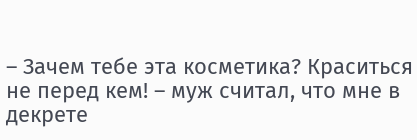– Зачем тебе эта косметика? Краситься не перед кем! – муж считал, что мне в декрете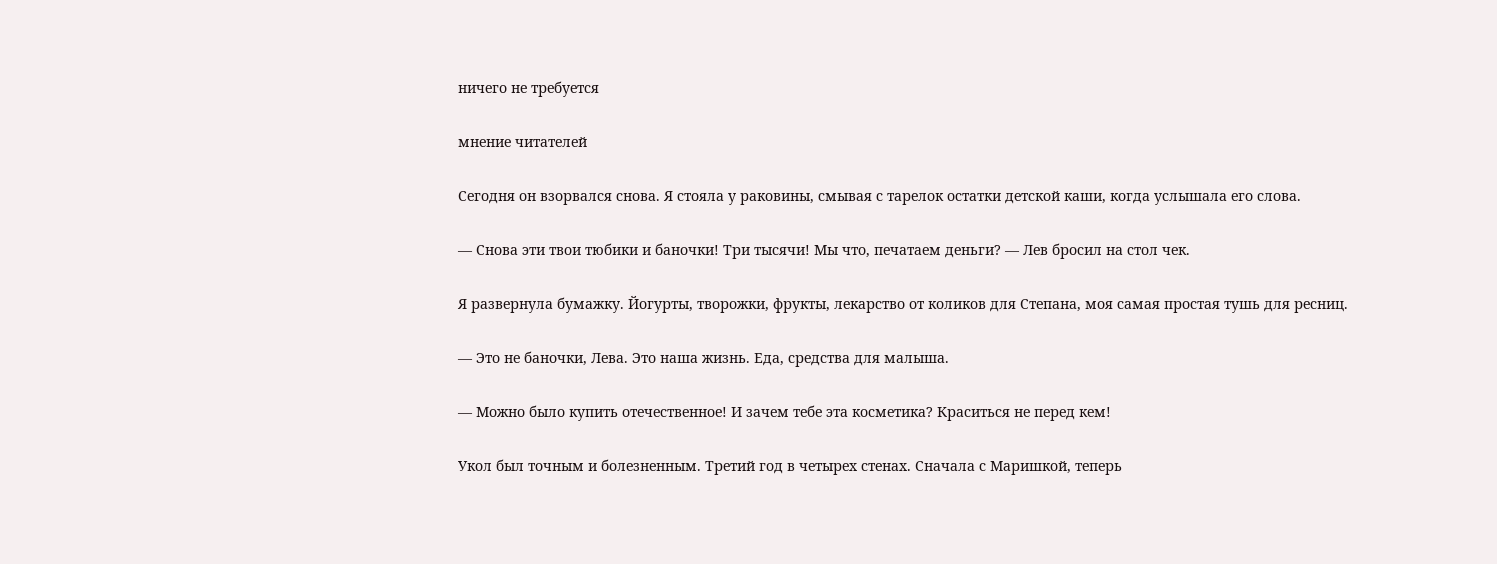ничего не требуется

мнение читателей

Сегодня он взорвался снова. Я стояла у раковины, смывая с тарелок остатки детской каши, когда услышала его слова.

— Снова эти твои тюбики и баночки! Три тысячи! Мы что, печатаем деньги? — Лев бросил на стол чек.

Я развернула бумажку. Йогурты, творожки, фрукты, лекарство от коликов для Степана, моя самая простая тушь для ресниц.

— Это не баночки, Лева. Это наша жизнь. Еда, средства для малыша.

— Можно было купить отечественное! И зачем тебе эта косметика? Краситься не перед кем!

Укол был точным и болезненным. Третий год в четырех стенах. Сначала с Маришкой, теперь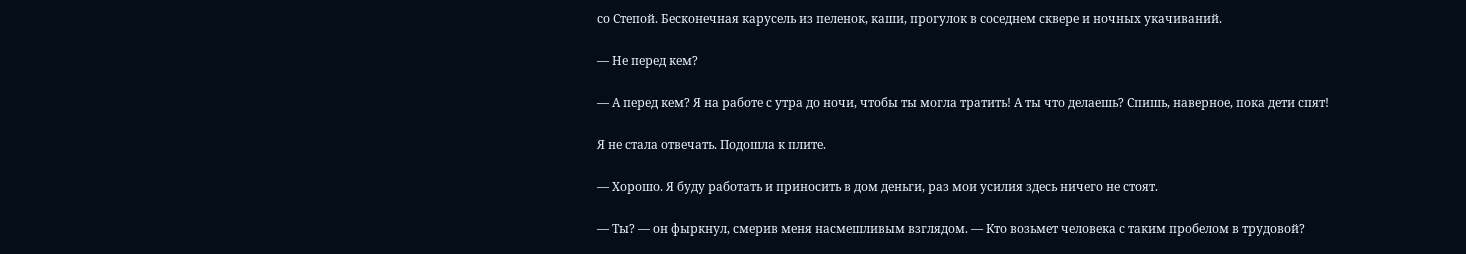со Степой. Бесконечная карусель из пеленок, каши, прогулок в соседнем сквере и ночных укачиваний.

— Не перед кем?

— А перед кем? Я на работе с утра до ночи, чтобы ты могла тратить! А ты что делаешь? Спишь, наверное, пока дети спят!

Я не стала отвечать. Подошла к плите.

— Хорошо. Я буду работать и приносить в дом деньги, раз мои усилия здесь ничего не стоят.

— Ты? — он фыркнул, смерив меня насмешливым взглядом. — Кто возьмет человека с таким пробелом в трудовой?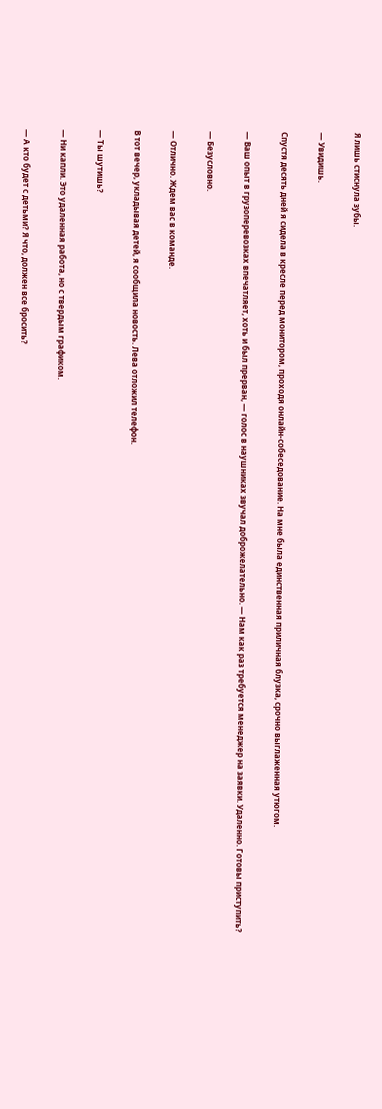Я лишь стиснула зубы.

— Увидишь.

Спустя десять дней я сидела в кресле перед монитором, проходя онлайн-собеседование. На мне была единственная приличная блузка, срочно выглаженная утюгом.

— Ваш опыт в грузоперевозках впечатляет, хоть и был прерван, — голос в наушниках звучал доброжелательно. — Нам как раз требуется менеджер на заявки. Удаленно. Готовы приступить?

— Безусловно.

— Отлично. Ждем вас в команде.

В тот вечер, укладывая детей, я сообщила новость. Лева отложил телефон.

— Ты шутишь?

— Ни капли. Это удаленная работа, но с твердым графиком.

— А кто будет с детьми? Я что, должен все бросить?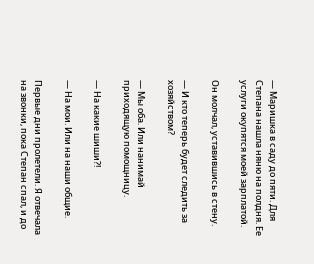— Маришка в саду до пяти. Для Степана нашла няню на полдня. Ее услуги окупятся моей зарплатой.

Он молчал, уставившись в стену.

— И кто теперь будет следить за хозяйством?

— Мы оба. Или нанимай приходящую помощницу.

— На какие шиши?!

— На мои. Или на наши общие.

Первые дни пролетели. Я отвечала на звонки, пока Степан спал, и до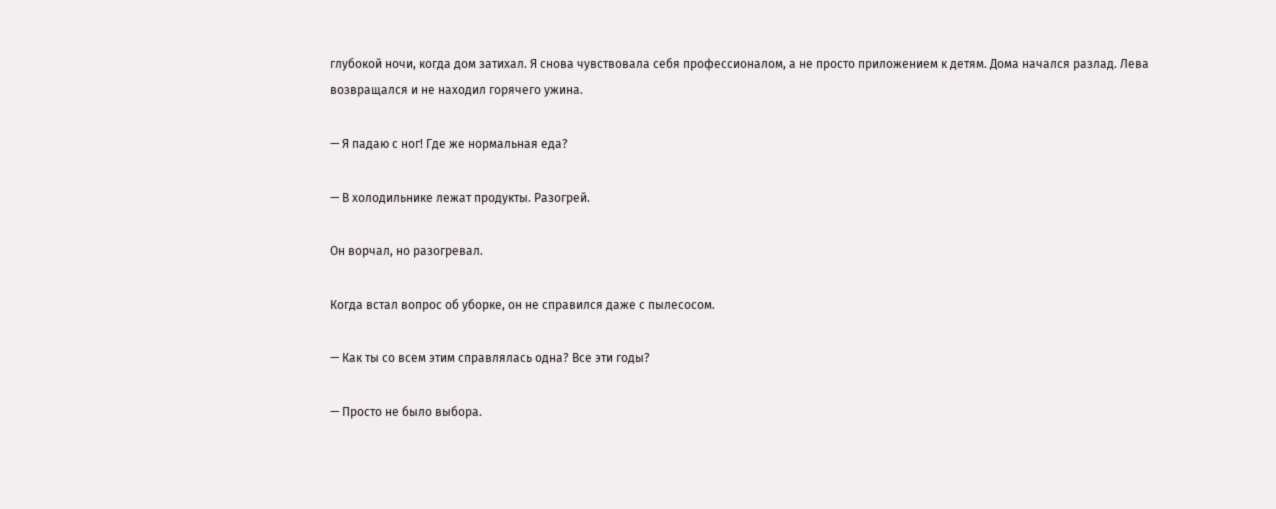глубокой ночи, когда дом затихал. Я снова чувствовала себя профессионалом, а не просто приложением к детям. Дома начался разлад. Лева возвращался и не находил горячего ужина.

— Я падаю с ног! Где же нормальная еда?

— В холодильнике лежат продукты. Разогрей.

Он ворчал, но разогревал.

Когда встал вопрос об уборке, он не справился даже с пылесосом.

— Как ты со всем этим справлялась одна? Все эти годы?

— Просто не было выбора.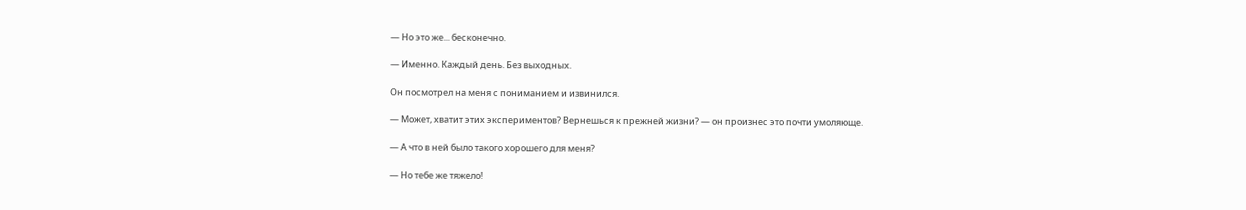— Но это же... бесконечно.

— Именно. Каждый день. Без выходных.

Он посмотрел на меня с пониманием и извинился.

— Может, хватит этих экспериментов? Вернешься к прежней жизни? — он произнес это почти умоляюще.

— А что в ней было такого хорошего для меня?

— Но тебе же тяжело!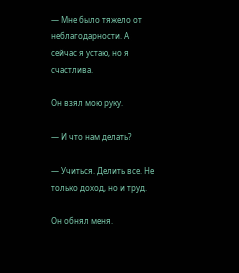— Мне было тяжело от неблагодарности. А сейчас я устаю, но я счастлива.

Он взял мою руку.

— И что нам делать?

— Учиться. Делить все. Не только доход, но и труд.

Он обнял меня.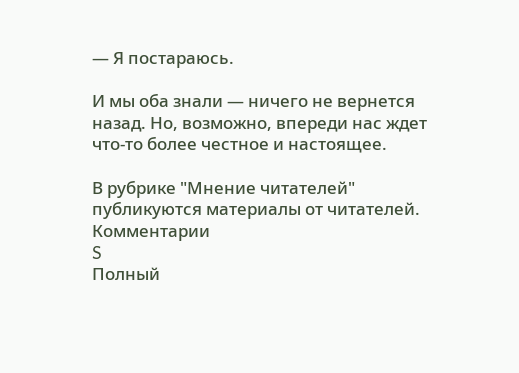— Я постараюсь.

И мы оба знали — ничего не вернется назад. Но, возможно, впереди нас ждет что-то более честное и настоящее.

В рубрике "Мнение читателей" публикуются материалы от читателей.
Комментарии
S
Полный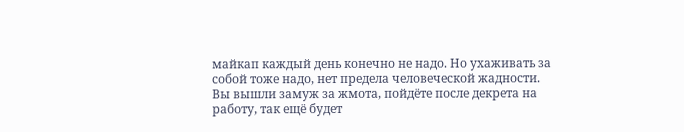майкап каждый день конечно не надо. Но ухаживать за собой тоже надо, нет предела человеческой жадности. Вы вышли замуж за жмота, пойдёте после декрета на работу, так ещё будет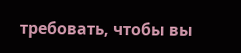требовать, чтобы вы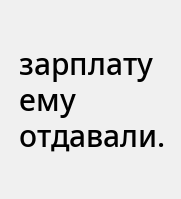зарплату ему отдавали.